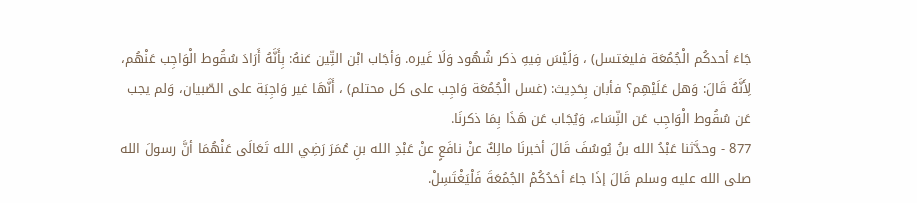جَاءَ أحدكُم الْجُمُعَة فليغتسل) ، وَلَيْسَ فِيهِ ذكر شُهُود وَلَا غَيره. وَأجَاب ابْن التِّين عَنهُ: بِأَنَّهُ أَرَادَ سُقُوط الْوَاجِب عَنْهُم، لِأَنَّهُ قَالَ: وَهل عَلَيْهِم؟ فأبان بِحَدِيث: (غسل الْجُمُعَة وَاجِب على كل محتلم) ، أَنَّهَا غير وَاجِبَة على الصّبيان، وَلم يجب عَن سُقُوط الْوَاجِب عَن النِّسَاء، وَيُجَاب عَن هَذَا بِمَا ذكرنَا.
877 - وحدَّثنا عَبْدُ الله بنُ يُوسُفَ قَالَ أخبرنَا مالِكٌ عنْ نافَعٍ عنْ عَبْدِ الله بنِ عُمَرَ رَضِي الله تَعَالَى عَنْهُمَا أنَّ رسولَ الله صلى الله عليه وسلم قَالَ إذَا جاءَ أحَدُكُمْ الجُمُعَةَ فَلْيَغْتَسِلْ.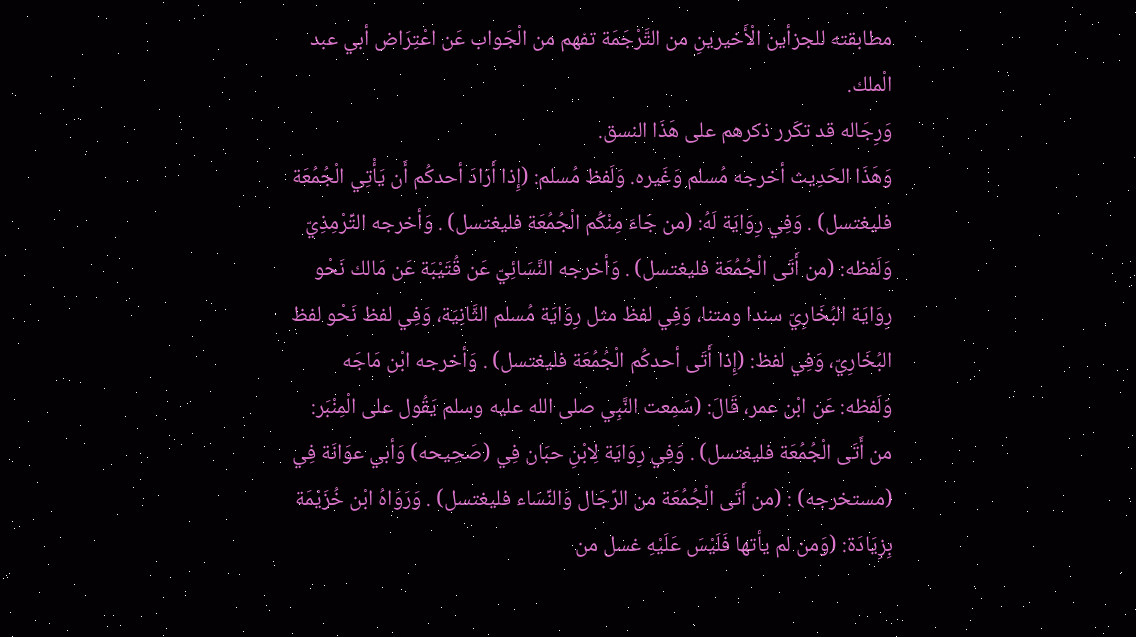مطابقته للجزأين الْأَخيرينِ من التَّرْجَمَة تفهم من الْجَواب عَن اعْتِرَاض أبي عبد الْملك.
وَرِجَاله قد تكَرر ذكرهم على هَذَا النسق.
وَهَذَا الحَدِيث أخرجه مُسلم وَغَيره. وَلَفظ مُسلم: (إِذا أَرَادَ أحدكُم أَن يَأْتِي الْجُمُعَة فليغتسل) . وَفِي رِوَايَة لَهُ: (من جَاءَ مِنْكُم الْجُمُعَة فليغتسل) . وَأخرجه التِّرْمِذِيّ وَلَفظه: (من أَتَى الْجُمُعَة فليغتسل) . وَأخرجه النَّسَائِيّ عَن قُتَيْبَة عَن مَالك نَحْو رِوَايَة البُخَارِيّ سندا ومتنا، وَفِي لفظ مثل رِوَايَة مُسلم الثَّانِيَة، وَفِي لفظ نَحْو لفظ البُخَارِيّ، وَفِي لفظ: (إِذا أَتَى أحدكُم الْجُمُعَة فليغتسل) . وَأخرجه ابْن مَاجَه وَلَفظه: عَن ابْن عمر، قَالَ: (سَمِعت النَّبِي صلى الله عليه وسلم يَقُول على الْمِنْبَر: من أَتَى الْجُمُعَة فليغتسل) . وَفِي رِوَايَة لِابْنِ حبَان فِي (صَحِيحه) وَأبي عوَانَة فِي (مستخرجه) : (من أَتَى الْجُمُعَة من الرِّجَال وَالنِّسَاء فليغتسل) . وَرَوَاهُ ابْن خُزَيْمَة بِزِيَادَة: (وَمن لم يأتها فَلَيْسَ عَلَيْهِ غسل من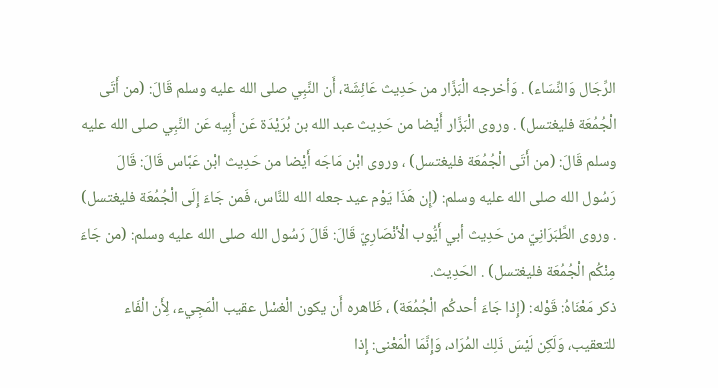الرِّجَال وَالنِّسَاء) . وَأخرجه الْبَزَّار من حَدِيث عَائِشَة، أَن النَّبِي صلى الله عليه وسلم قَالَ: (من أَتَى الْجُمُعَة فليغتسل) . وروى الْبَزَّار أَيْضا من حَدِيث عبد الله بن بُرَيْدَة عَن أَبِيه عَن النَّبِي صلى الله عليه وسلم قَالَ: (من أَتَى الْجُمُعَة فليغتسل) ، وروى ابْن مَاجَه أَيْضا من حَدِيث ابْن عَبَّاس قَالَ: قَالَ رَسُول الله صلى الله عليه وسلم: (إِن هَذَا يَوْم عيد جعله الله للنَّاس، فَمن جَاءَ إِلَى الْجُمُعَة فليغتسل) . وروى الطَّبَرَانِيّ من حَدِيث أبي أَيُّوب الْأنْصَارِيّ قَالَ: قَالَ رَسُول الله صلى الله عليه وسلم: (من جَاءَ مِنْكُم الْجُمُعَة فليغتسل) . الحَدِيث.
ذكر مَعْنَاهُ: قَوْله: (إِذا جَاءَ أحدكُم الْجُمُعَة) ، ظَاهره أَن يكون الْغسْل عقيب الْمَجِيء، لِأَن الْفَاء للتعقيب، وَلَكِن لَيْسَ ذَلِك المُرَاد، وَإِنَّمَا الْمَعْنى: إِذا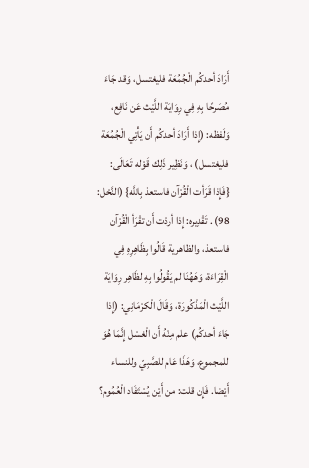أَرَادَ أحدكُم الْجُمُعَة فليغتسل، وَقد جَاءَ مُصَرحًا بِهِ فِي رِوَايَة اللَّيْث عَن نَافِع، وَلَفظه: (إِذا أَرَادَ أحدكُم أَن يَأْتِي الْجُمُعَة فليغتسل) ، وَنَظِير ذَلِك قَوْله تَعَالَى: {فَإِذا قَرَأت الْقُرْآن فاستعذ بِاللَّه} (النَّحْل: 98) . تَقْدِيره: إِذا أردْت أَن تقْرَأ الْقُرْآن فاستعذ، والظاهرية قَالُوا بِظَاهِرِهِ فِي الْقِرَاءَة، وَهَهُنَا لم يَقُولُوا بِهِ لظَاهِر رِوَايَة اللَّيْث الْمَذْكُورَة، وَقَالَ الْكرْمَانِي: (إِذا جَاءَ أحدكُم) علم مِنْهُ أَن الْغسْل إِنَّمَا هُوَ للمجموع، وَهَذَا عَام للصَّبِيّ وللنساء أَيْضا. فَإِن قلت: من أَيْن يُسْتَفَاد الْعُمُوم؟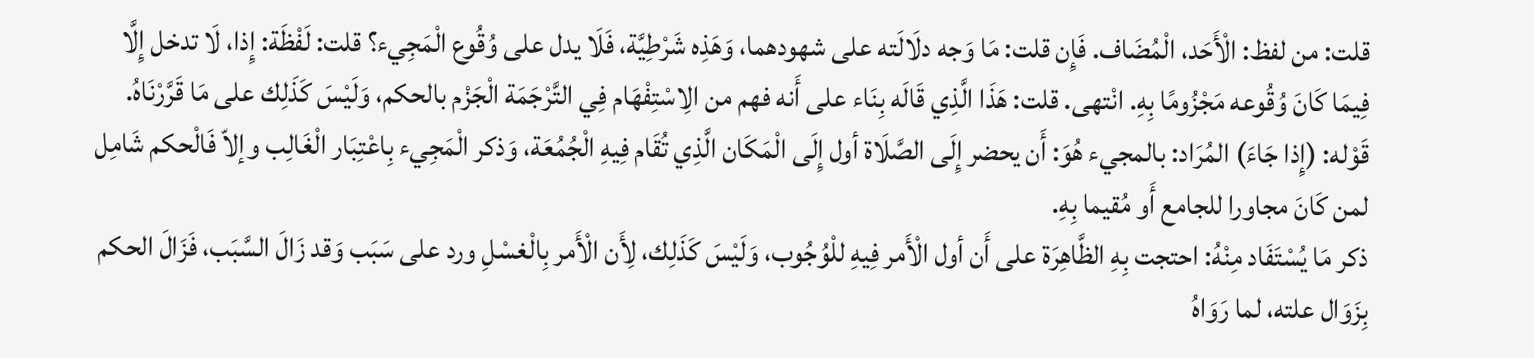قلت: من لفظ: الْأَحَد، الْمُضَاف. فَإِن قلت: مَا وَجه دلَالَته على شهودهما، وَهَذِه شَرْطِيَّة، فَلَا يدل على وُقُوع الْمَجِيء؟ قلت: لَفْظَة: إِذا، لَا تدخل إِلَّا فِيمَا كَانَ وُقُوعه مَجْزُومًا بِهِ. انْتهى. قلت: هَذَا الَّذِي قَالَه بِنَاء على أَنه فهم من الِاسْتِفْهَام فِي التَّرْجَمَة الْجَزْم بالحكم، وَلَيْسَ كَذَلِك على مَا قَرَّرْنَاهُ. قَوْله: (إِذا جَاءَ) المُرَاد: بالمجيء هُوَ: أَن يحضر إِلَى الصَّلَاة أول إِلَى الْمَكَان الَّذِي تُقَام فِيهِ الْجُمُعَة، وَذكر الْمَجِيء بِاعْتِبَار الْغَالِب وإلاّ فَالْحكم شَامِل لمن كَانَ مجاورا للجامع أَو مُقيما بِهِ.
ذكر مَا يُسْتَفَاد مِنْهُ: احتجت بِهِ الظَّاهِرَة على أَن أول الْأَمر فِيهِ للْوُجُوب، وَلَيْسَ كَذَلِك، لِأَن الْأَمر بِالْغسْلِ ورد على سَبَب وَقد زَالَ السَّبَب، فَزَالَ الحكم بِزَوَال علته، لما رَوَاهُ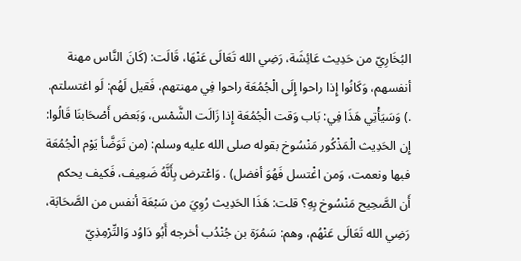البُخَارِيّ من حَدِيث عَائِشَة، رَضِي الله تَعَالَى عَنْهَا، قَالَت: (كَانَ النَّاس مهنة أنفسهم، وَكَانُوا إِذا راحوا إِلَى الْجُمُعَة راحوا فِي مهنتهم، فَقيل لَهُم: لَو اغتسلتم. .) وَسَيَأْتِي هَذَا فِي: بَاب وَقت الْجُمُعَة إِذا زَالَت الشَّمْس، وَبَعض أَصْحَابنَا قَالُوا: إِن الحَدِيث الْمَذْكُور مَنْسُوخ بقوله صلى الله عليه وسلم: (من تَوَضَّأ يَوْم الْجُمُعَة فبها ونعمت، وَمن اغْتسل فَهُوَ أفضل) . وَاعْترض بِأَنَّهُ ضَعِيف، فَكيف يحكم أَن الصَّحِيح مَنْسُوخ بِهِ؟ قلت: هَذَا الحَدِيث رُوِيَ من سَبْعَة أنفس من الصَّحَابَة، رَضِي الله تَعَالَى عَنْهُم، وهم: سَمُرَة بن جُنْدُب أخرجه أَبُو دَاوُد وَالتِّرْمِذِيّ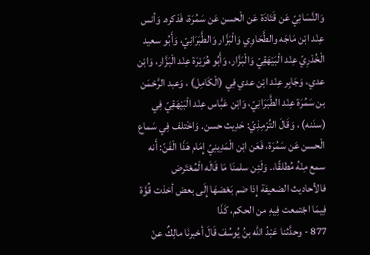وَالنَّسَائِيّ عَن قَتَادَة عَن الْحسن عَن سَمُرَة، فَذكره. وَأنس عِنْد ابْن مَاجَه والطَّحَاوِي وَالْبَزَّار وَالطَّبَرَانِيّ، وَأَبُو سعيد الْخُدْرِيّ عِنْد الْبَيْهَقِيّ وَالْبَزَّار، وَأَبُو هُرَيْرَة عِنْد الْبَزَّار، وَابْن عدي، وَجَابِر عِنْد ابْن عدي فِي (الْكَامِل) ، وَعبد الرَّحْمَن بن سَمُرَة عِنْد الطَّبَرَانِيّ، وَابْن عَبَّاس عِنْد الْبَيْهَقِيّ فِي (سنَنه) ، وَقَالَ التِّرْمِذِيّ: حَدِيث حسن. وَاخْتلف فِي سَماع الْحسن عَن سَمُرَة، فَعَن ابْن الْمَدِينِيّ إِمَام هَذَا الْفَنّ: أَنه سمع مِنْهُ مُطلقًا،. وَلَئِن سلمنَا مَا قَالَه الْمُعْتَرض فالأحاديث الضعيفة إِذا ضم بَعْضهَا إِلَى بعض أخذت قُوَّة فِيمَا اجْتمعت فِيهِ من الحكم، كَذَا
877 - وحدَّثنا عَبْدُ الله بنُ يُوسُفَ قَالَ أخبرنَا مالِكٌ عنْ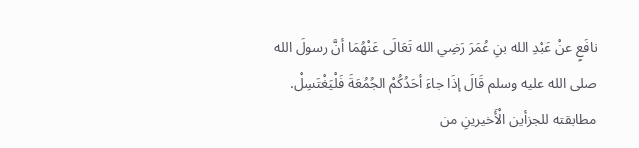نافَعٍ عنْ عَبْدِ الله بنِ عُمَرَ رَضِي الله تَعَالَى عَنْهُمَا أنَّ رسولَ الله صلى الله عليه وسلم قَالَ إذَا جاءَ أحَدُكُمْ الجُمُعَةَ فَلْيَغْتَسِلْ.
مطابقته للجزأين الْأَخيرينِ من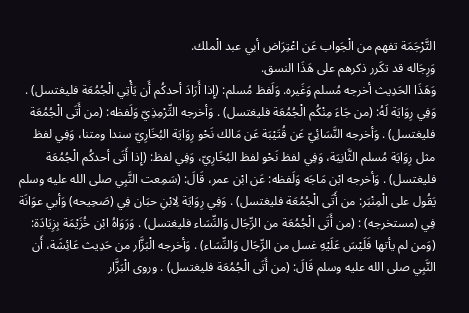التَّرْجَمَة تفهم من الْجَواب عَن اعْتِرَاض أبي عبد الْملك.
وَرِجَاله قد تكَرر ذكرهم على هَذَا النسق.
وَهَذَا الحَدِيث أخرجه مُسلم وَغَيره. وَلَفظ مُسلم: (إِذا أَرَادَ أحدكُم أَن يَأْتِي الْجُمُعَة فليغتسل) . وَفِي رِوَايَة لَهُ: (من جَاءَ مِنْكُم الْجُمُعَة فليغتسل) . وَأخرجه التِّرْمِذِيّ وَلَفظه: (من أَتَى الْجُمُعَة فليغتسل) . وَأخرجه النَّسَائِيّ عَن قُتَيْبَة عَن مَالك نَحْو رِوَايَة البُخَارِيّ سندا ومتنا، وَفِي لفظ مثل رِوَايَة مُسلم الثَّانِيَة، وَفِي لفظ نَحْو لفظ البُخَارِيّ، وَفِي لفظ: (إِذا أَتَى أحدكُم الْجُمُعَة فليغتسل) . وَأخرجه ابْن مَاجَه وَلَفظه: عَن ابْن عمر، قَالَ: (سَمِعت النَّبِي صلى الله عليه وسلم يَقُول على الْمِنْبَر: من أَتَى الْجُمُعَة فليغتسل) . وَفِي رِوَايَة لِابْنِ حبَان فِي (صَحِيحه) وَأبي عوَانَة فِي (مستخرجه) : (من أَتَى الْجُمُعَة من الرِّجَال وَالنِّسَاء فليغتسل) . وَرَوَاهُ ابْن خُزَيْمَة بِزِيَادَة: (وَمن لم يأتها فَلَيْسَ عَلَيْهِ غسل من الرِّجَال وَالنِّسَاء) . وَأخرجه الْبَزَّار من حَدِيث عَائِشَة، أَن النَّبِي صلى الله عليه وسلم قَالَ: (من أَتَى الْجُمُعَة فليغتسل) . وروى الْبَزَّار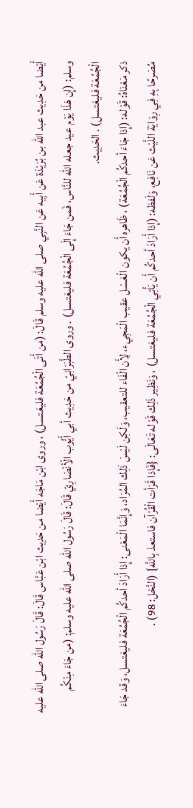أَيْضا من حَدِيث عبد الله بن بُرَيْدَة عَن أَبِيه عَن النَّبِي صلى الله عليه وسلم قَالَ: (من أَتَى الْجُمُعَة فليغتسل) ، وروى ابْن مَاجَه أَيْضا من حَدِيث ابْن عَبَّاس قَالَ: قَالَ رَسُول الله صلى الله عليه وسلم: (إِن هَذَا يَوْم عيد جعله الله للنَّاس، فَمن جَاءَ إِلَى الْجُمُعَة فليغتسل) . وروى الطَّبَرَانِيّ من حَدِيث أبي أَيُّوب الْأنْصَارِيّ قَالَ: قَالَ رَسُول الله صلى الله عليه وسلم: (من جَاءَ مِنْكُم الْجُمُعَة فليغتسل) . الحَدِيث.
ذكر مَعْنَاهُ: قَوْله: (إِذا جَاءَ أحدكُم الْجُمُعَة) ، ظَاهره أَن يكون الْغسْل عقيب الْمَجِيء، لِأَن الْفَاء للتعقيب، وَلَكِن لَيْسَ ذَلِك المُرَاد، وَإِنَّمَا الْمَعْنى: إِذا أَرَادَ أحدكُم الْجُمُعَة فليغتسل، وَقد جَاءَ مُصَرحًا بِهِ فِي رِوَايَة اللَّيْث عَن نَافِع، وَلَفظه: (إِذا أَرَادَ أحدكُم أَن يَأْتِي الْجُمُعَة فليغتسل) ، وَنَظِير ذَلِك قَوْله تَعَالَى: {فَإِذا قَرَأت الْقُرْآن فاستعذ بِاللَّه} (النَّحْل: 98) .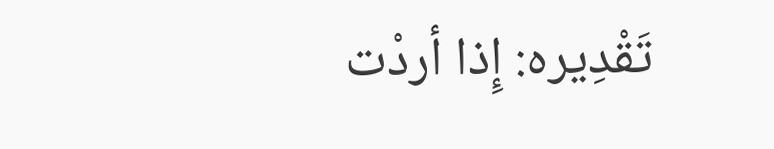تَقْدِيره: إِذا أردْت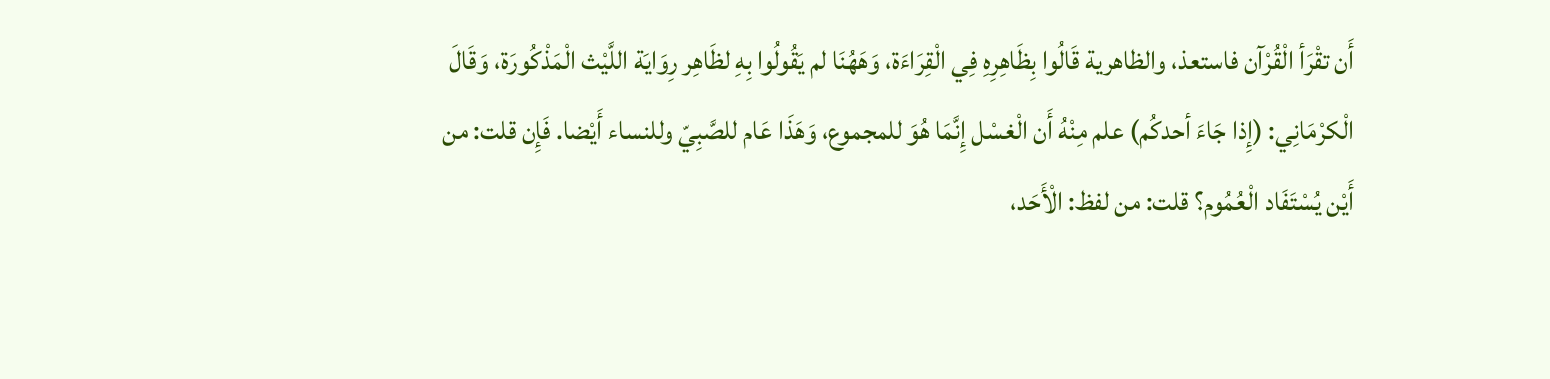أَن تقْرَأ الْقُرْآن فاستعذ، والظاهرية قَالُوا بِظَاهِرِهِ فِي الْقِرَاءَة، وَهَهُنَا لم يَقُولُوا بِهِ لظَاهِر رِوَايَة اللَّيْث الْمَذْكُورَة، وَقَالَ الْكرْمَانِي: (إِذا جَاءَ أحدكُم) علم مِنْهُ أَن الْغسْل إِنَّمَا هُوَ للمجموع، وَهَذَا عَام للصَّبِيّ وللنساء أَيْضا. فَإِن قلت: من أَيْن يُسْتَفَاد الْعُمُوم؟ قلت: من لفظ: الْأَحَد،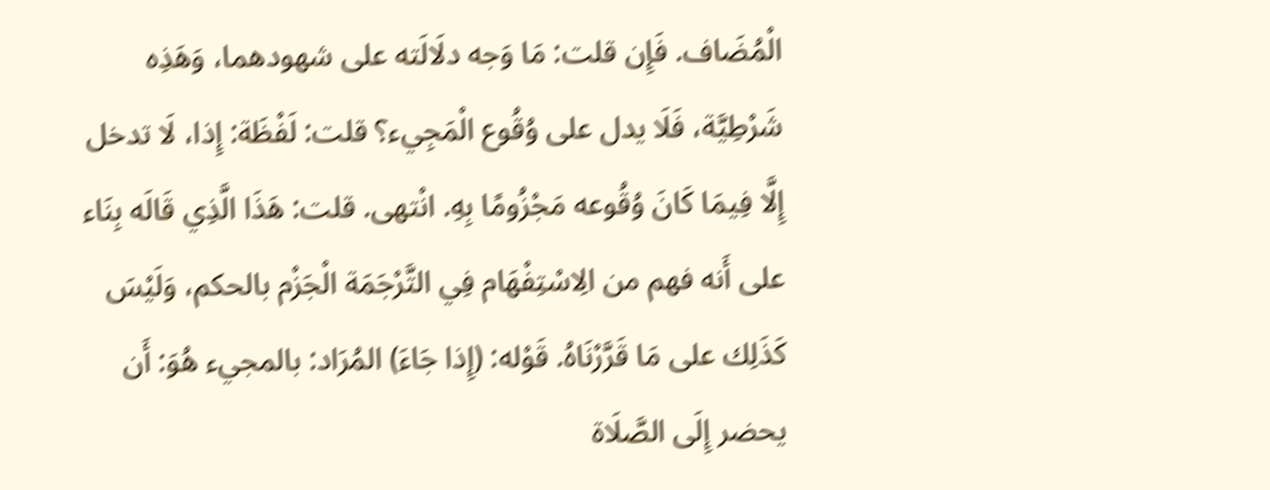الْمُضَاف. فَإِن قلت: مَا وَجه دلَالَته على شهودهما، وَهَذِه شَرْطِيَّة، فَلَا يدل على وُقُوع الْمَجِيء؟ قلت: لَفْظَة: إِذا، لَا تدخل إِلَّا فِيمَا كَانَ وُقُوعه مَجْزُومًا بِهِ. انْتهى. قلت: هَذَا الَّذِي قَالَه بِنَاء على أَنه فهم من الِاسْتِفْهَام فِي التَّرْجَمَة الْجَزْم بالحكم، وَلَيْسَ كَذَلِك على مَا قَرَّرْنَاهُ. قَوْله: (إِذا جَاءَ) المُرَاد: بالمجيء هُوَ: أَن يحضر إِلَى الصَّلَاة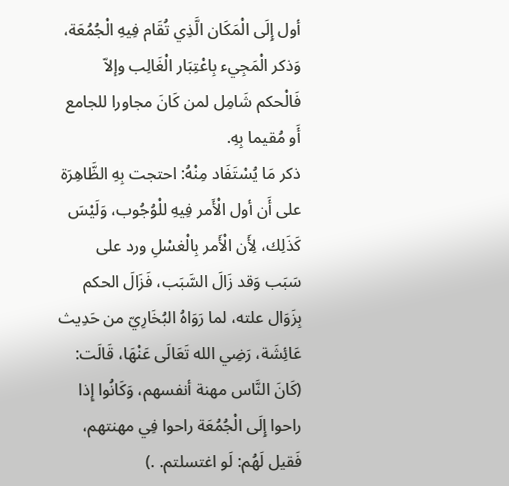أول إِلَى الْمَكَان الَّذِي تُقَام فِيهِ الْجُمُعَة، وَذكر الْمَجِيء بِاعْتِبَار الْغَالِب وإلاّ فَالْحكم شَامِل لمن كَانَ مجاورا للجامع أَو مُقيما بِهِ.
ذكر مَا يُسْتَفَاد مِنْهُ: احتجت بِهِ الظَّاهِرَة على أَن أول الْأَمر فِيهِ للْوُجُوب، وَلَيْسَ كَذَلِك، لِأَن الْأَمر بِالْغسْلِ ورد على سَبَب وَقد زَالَ السَّبَب، فَزَالَ الحكم بِزَوَال علته، لما رَوَاهُ البُخَارِيّ من حَدِيث عَائِشَة، رَضِي الله تَعَالَى عَنْهَا، قَالَت: (كَانَ النَّاس مهنة أنفسهم، وَكَانُوا إِذا راحوا إِلَى الْجُمُعَة راحوا فِي مهنتهم، فَقيل لَهُم: لَو اغتسلتم. .)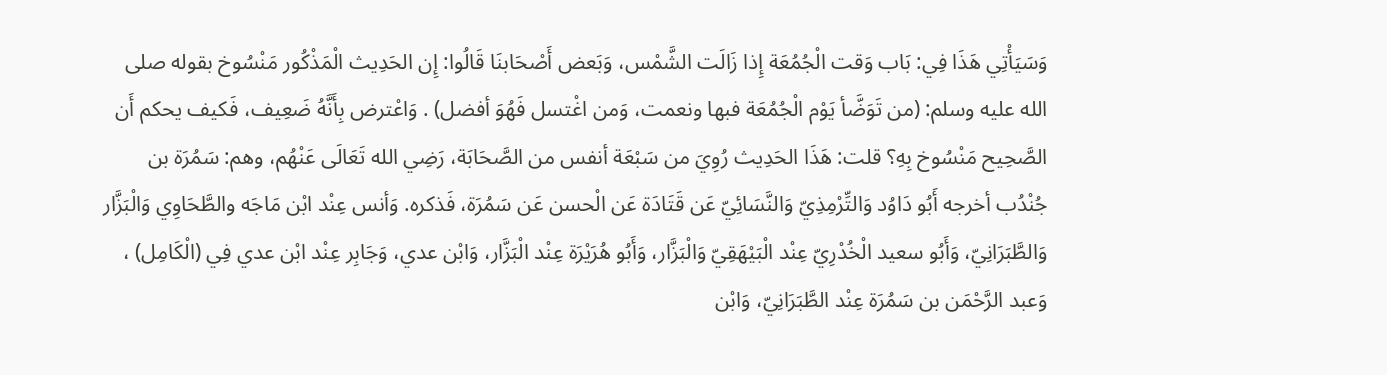وَسَيَأْتِي هَذَا فِي: بَاب وَقت الْجُمُعَة إِذا زَالَت الشَّمْس، وَبَعض أَصْحَابنَا قَالُوا: إِن الحَدِيث الْمَذْكُور مَنْسُوخ بقوله صلى الله عليه وسلم: (من تَوَضَّأ يَوْم الْجُمُعَة فبها ونعمت، وَمن اغْتسل فَهُوَ أفضل) . وَاعْترض بِأَنَّهُ ضَعِيف، فَكيف يحكم أَن الصَّحِيح مَنْسُوخ بِهِ؟ قلت: هَذَا الحَدِيث رُوِيَ من سَبْعَة أنفس من الصَّحَابَة، رَضِي الله تَعَالَى عَنْهُم، وهم: سَمُرَة بن جُنْدُب أخرجه أَبُو دَاوُد وَالتِّرْمِذِيّ وَالنَّسَائِيّ عَن قَتَادَة عَن الْحسن عَن سَمُرَة، فَذكره. وَأنس عِنْد ابْن مَاجَه والطَّحَاوِي وَالْبَزَّار وَالطَّبَرَانِيّ، وَأَبُو سعيد الْخُدْرِيّ عِنْد الْبَيْهَقِيّ وَالْبَزَّار، وَأَبُو هُرَيْرَة عِنْد الْبَزَّار، وَابْن عدي، وَجَابِر عِنْد ابْن عدي فِي (الْكَامِل) ، وَعبد الرَّحْمَن بن سَمُرَة عِنْد الطَّبَرَانِيّ، وَابْن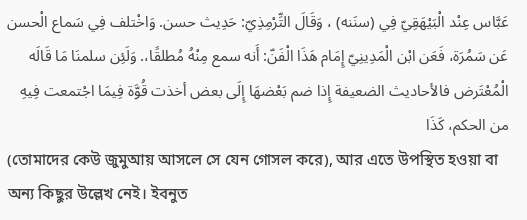عَبَّاس عِنْد الْبَيْهَقِيّ فِي (سنَنه) ، وَقَالَ التِّرْمِذِيّ: حَدِيث حسن. وَاخْتلف فِي سَماع الْحسن عَن سَمُرَة، فَعَن ابْن الْمَدِينِيّ إِمَام هَذَا الْفَنّ: أَنه سمع مِنْهُ مُطلقًا،. وَلَئِن سلمنَا مَا قَالَه الْمُعْتَرض فالأحاديث الضعيفة إِذا ضم بَعْضهَا إِلَى بعض أخذت قُوَّة فِيمَا اجْتمعت فِيهِ من الحكم، كَذَا
(তোমাদের কেউ জুমুআয় আসলে সে যেন গোসল করে), আর এতে উপস্থিত হওয়া বা অন্য কিছুর উল্লেখ নেই। ইবনুত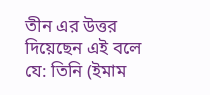তীন এর উত্তর দিয়েছেন এই বলে যে: তিনি (ইমাম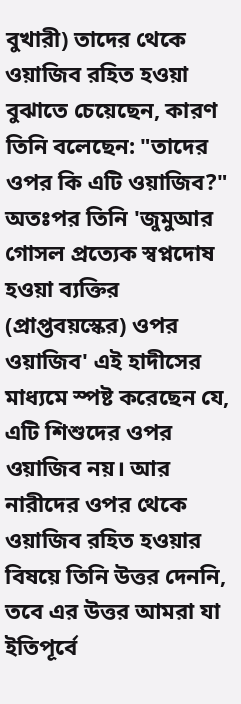বুখারী) তাদের থেকে ওয়াজিব রহিত হওয়া বুঝাতে চেয়েছেন, কারণ তিনি বলেছেন: "তাদের ওপর কি এটি ওয়াজিব?" অতঃপর তিনি 'জুমুআর গোসল প্রত্যেক স্বপ্নদোষ হওয়া ব্যক্তির (প্রাপ্তবয়স্কের) ওপর ওয়াজিব' এই হাদীসের মাধ্যমে স্পষ্ট করেছেন যে, এটি শিশুদের ওপর ওয়াজিব নয়। আর নারীদের ওপর থেকে ওয়াজিব রহিত হওয়ার বিষয়ে তিনি উত্তর দেননি, তবে এর উত্তর আমরা যা ইতিপূর্বে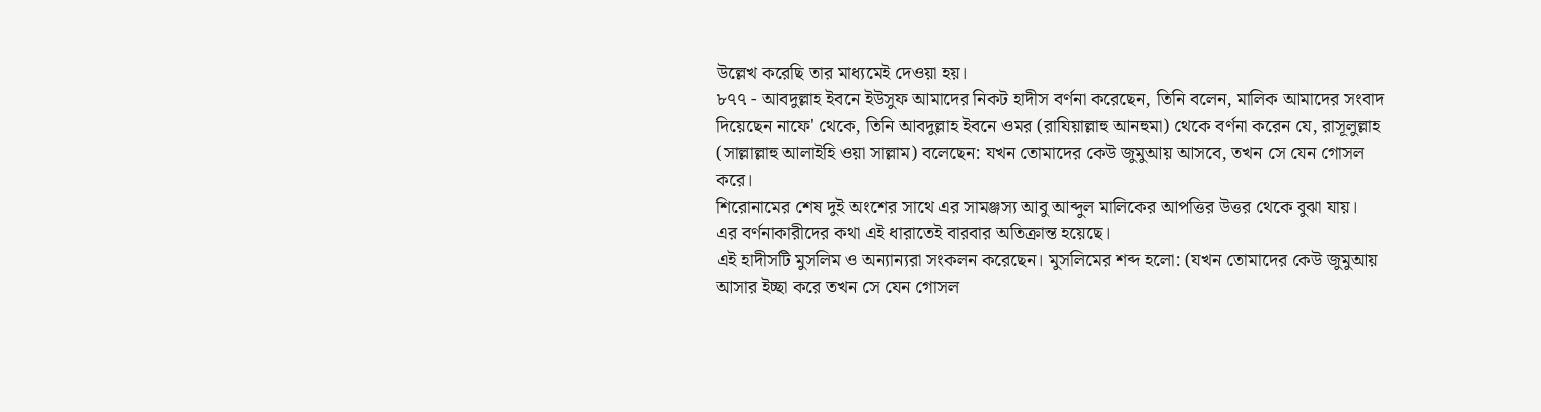উল্লেখ করেছি তার মাধ্যমেই দেওয়া হয়।
৮৭৭ - আবদুল্লাহ ইবনে ইউসুফ আমাদের নিকট হাদীস বর্ণনা করেছেন, তিনি বলেন, মালিক আমাদের সংবাদ দিয়েছেন নাফে' থেকে, তিনি আবদুল্লাহ ইবনে ওমর (রাযিয়াল্লাহু আনহুমা) থেকে বর্ণনা করেন যে, রাসূলুল্লাহ (সাল্লাল্লাহু আলাইহি ওয়া সাল্লাম) বলেছেন: যখন তোমাদের কেউ জুমুআয় আসবে, তখন সে যেন গোসল করে।
শিরোনামের শেষ দুই অংশের সাথে এর সামঞ্জস্য আবু আব্দুল মালিকের আপত্তির উত্তর থেকে বুঝা যায়।
এর বর্ণনাকারীদের কথা এই ধারাতেই বারবার অতিক্রান্ত হয়েছে।
এই হাদীসটি মুসলিম ও অন্যান্যরা সংকলন করেছেন। মুসলিমের শব্দ হলো: (যখন তোমাদের কেউ জুমুআয় আসার ইচ্ছা করে তখন সে যেন গোসল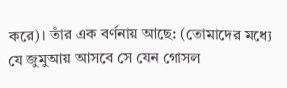করে)। তাঁর এক বর্ণনায় আছে: (তোমাদের মধ্যে যে জুমুআয় আসবে সে যেন গোসল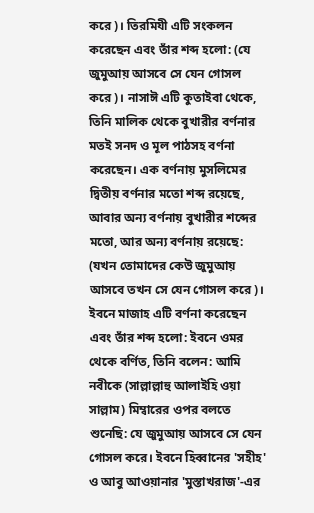করে)। তিরমিযী এটি সংকলন করেছেন এবং তাঁর শব্দ হলো: (যে জুমুআয় আসবে সে যেন গোসল করে)। নাসাঈ এটি কুতাইবা থেকে, তিনি মালিক থেকে বুখারীর বর্ণনার মতই সনদ ও মূল পাঠসহ বর্ণনা করেছেন। এক বর্ণনায় মুসলিমের দ্বিতীয় বর্ণনার মতো শব্দ রয়েছে, আবার অন্য বর্ণনায় বুখারীর শব্দের মতো, আর অন্য বর্ণনায় রয়েছে: (যখন তোমাদের কেউ জুমুআয় আসবে তখন সে যেন গোসল করে)। ইবনে মাজাহ এটি বর্ণনা করেছেন এবং তাঁর শব্দ হলো: ইবনে ওমর থেকে বর্ণিত, তিনি বলেন: আমি নবীকে (সাল্লাল্লাহু আলাইহি ওয়া সাল্লাম) মিম্বারের ওপর বলতে শুনেছি: যে জুমুআয় আসবে সে যেন গোসল করে। ইবনে হিব্বানের 'সহীহ' ও আবু আওয়ানার 'মুস্তাখরাজ'-এর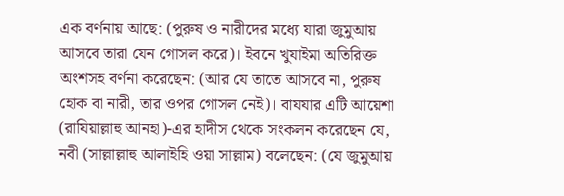এক বর্ণনায় আছে: (পুরুষ ও নারীদের মধ্যে যারা জুমুআয় আসবে তারা যেন গোসল করে)। ইবনে খুযাইমা অতিরিক্ত অংশসহ বর্ণনা করেছেন: (আর যে তাতে আসবে না, পুরুষ হোক বা নারী, তার ওপর গোসল নেই)। বাযযার এটি আয়েশা (রাযিয়াল্লাহু আনহা)-এর হাদীস থেকে সংকলন করেছেন যে, নবী (সাল্লাল্লাহু আলাইহি ওয়া সাল্লাম) বলেছেন: (যে জুমুআয়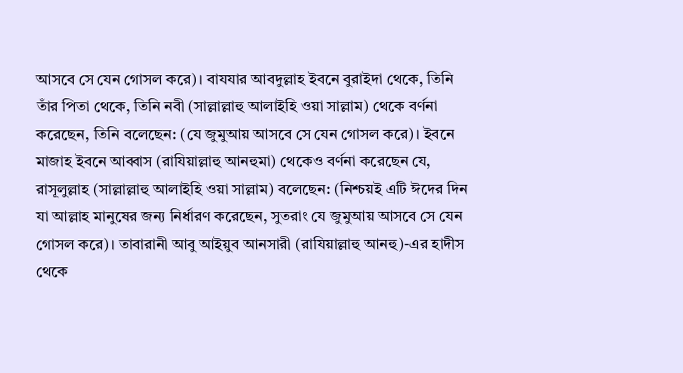আসবে সে যেন গোসল করে)। বাযযার আবদুল্লাহ ইবনে বুরাইদা থেকে, তিনি তাঁর পিতা থেকে, তিনি নবী (সাল্লাল্লাহু আলাইহি ওয়া সাল্লাম) থেকে বর্ণনা করেছেন, তিনি বলেছেন: (যে জুমুআয় আসবে সে যেন গোসল করে)। ইবনে মাজাহ ইবনে আব্বাস (রাযিয়াল্লাহু আনহুমা) থেকেও বর্ণনা করেছেন যে, রাসূলুল্লাহ (সাল্লাল্লাহু আলাইহি ওয়া সাল্লাম) বলেছেন: (নিশ্চয়ই এটি ঈদের দিন যা আল্লাহ মানুষের জন্য নির্ধারণ করেছেন, সুতরাং যে জুমুআয় আসবে সে যেন গোসল করে)। তাবারানী আবু আইয়ুব আনসারী (রাযিয়াল্লাহু আনহু)-এর হাদীস থেকে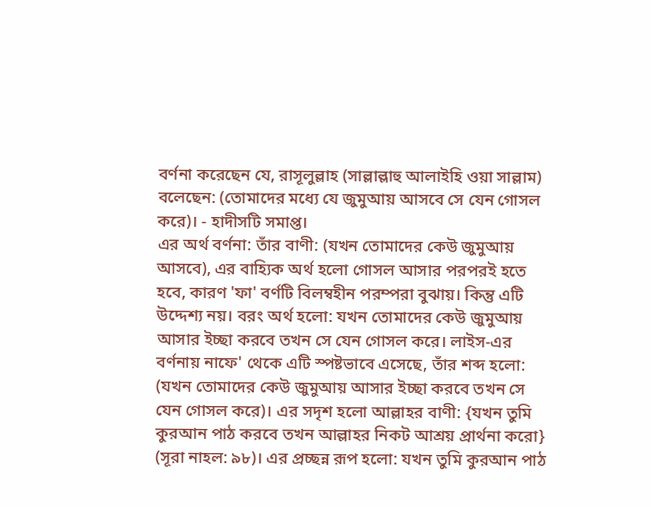বর্ণনা করেছেন যে, রাসূলুল্লাহ (সাল্লাল্লাহু আলাইহি ওয়া সাল্লাম) বলেছেন: (তোমাদের মধ্যে যে জুমুআয় আসবে সে যেন গোসল করে)। - হাদীসটি সমাপ্ত।
এর অর্থ বর্ণনা: তাঁর বাণী: (যখন তোমাদের কেউ জুমুআয় আসবে), এর বাহ্যিক অর্থ হলো গোসল আসার পরপরই হতে হবে, কারণ 'ফা' বর্ণটি বিলম্বহীন পরম্পরা বুঝায়। কিন্তু এটি উদ্দেশ্য নয়। বরং অর্থ হলো: যখন তোমাদের কেউ জুমুআয় আসার ইচ্ছা করবে তখন সে যেন গোসল করে। লাইস-এর বর্ণনায় নাফে' থেকে এটি স্পষ্টভাবে এসেছে, তাঁর শব্দ হলো: (যখন তোমাদের কেউ জুমুআয় আসার ইচ্ছা করবে তখন সে যেন গোসল করে)। এর সদৃশ হলো আল্লাহর বাণী: {যখন তুমি কুরআন পাঠ করবে তখন আল্লাহর নিকট আশ্রয় প্রার্থনা করো} (সূরা নাহল: ৯৮)। এর প্রচ্ছন্ন রূপ হলো: যখন তুমি কুরআন পাঠ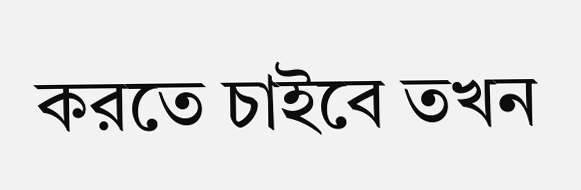করতে চাইবে তখন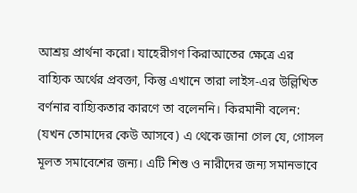আশ্রয় প্রার্থনা করো। যাহেরীগণ কিরাআতের ক্ষেত্রে এর বাহ্যিক অর্থের প্রবক্তা, কিন্তু এখানে তারা লাইস-এর উল্লিখিত বর্ণনার বাহ্যিকতার কারণে তা বলেননি। কিরমানী বলেন: (যখন তোমাদের কেউ আসবে) এ থেকে জানা গেল যে, গোসল মূলত সমাবেশের জন্য। এটি শিশু ও নারীদের জন্য সমানভাবে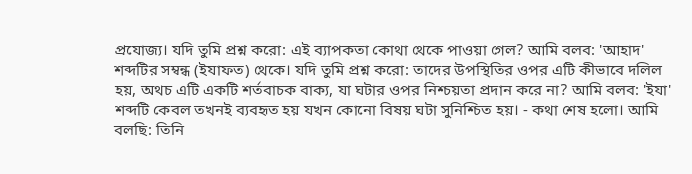প্রযোজ্য। যদি তুমি প্রশ্ন করো: এই ব্যাপকতা কোথা থেকে পাওয়া গেল? আমি বলব: 'আহাদ' শব্দটির সম্বন্ধ (ইযাফত) থেকে। যদি তুমি প্রশ্ন করো: তাদের উপস্থিতির ওপর এটি কীভাবে দলিল হয়, অথচ এটি একটি শর্তবাচক বাক্য, যা ঘটার ওপর নিশ্চয়তা প্রদান করে না? আমি বলব: 'ইযা' শব্দটি কেবল তখনই ব্যবহৃত হয় যখন কোনো বিষয় ঘটা সুনিশ্চিত হয়। - কথা শেষ হলো। আমি বলছি: তিনি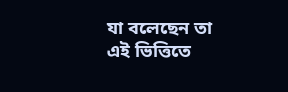যা বলেছেন তা এই ভিত্তিতে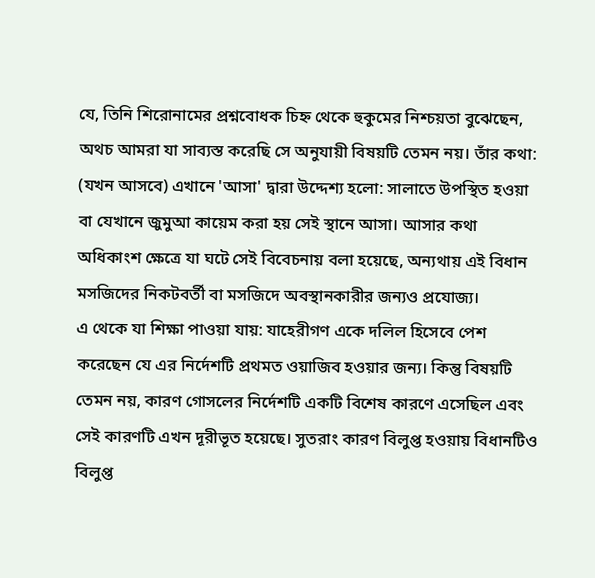যে, তিনি শিরোনামের প্রশ্নবোধক চিহ্ন থেকে হুকুমের নিশ্চয়তা বুঝেছেন, অথচ আমরা যা সাব্যস্ত করেছি সে অনুযায়ী বিষয়টি তেমন নয়। তাঁর কথা: (যখন আসবে) এখানে 'আসা' দ্বারা উদ্দেশ্য হলো: সালাতে উপস্থিত হওয়া বা যেখানে জুমুআ কায়েম করা হয় সেই স্থানে আসা। আসার কথা অধিকাংশ ক্ষেত্রে যা ঘটে সেই বিবেচনায় বলা হয়েছে, অন্যথায় এই বিধান মসজিদের নিকটবর্তী বা মসজিদে অবস্থানকারীর জন্যও প্রযোজ্য।
এ থেকে যা শিক্ষা পাওয়া যায়: যাহেরীগণ একে দলিল হিসেবে পেশ করেছেন যে এর নির্দেশটি প্রথমত ওয়াজিব হওয়ার জন্য। কিন্তু বিষয়টি তেমন নয়, কারণ গোসলের নির্দেশটি একটি বিশেষ কারণে এসেছিল এবং সেই কারণটি এখন দূরীভূত হয়েছে। সুতরাং কারণ বিলুপ্ত হওয়ায় বিধানটিও বিলুপ্ত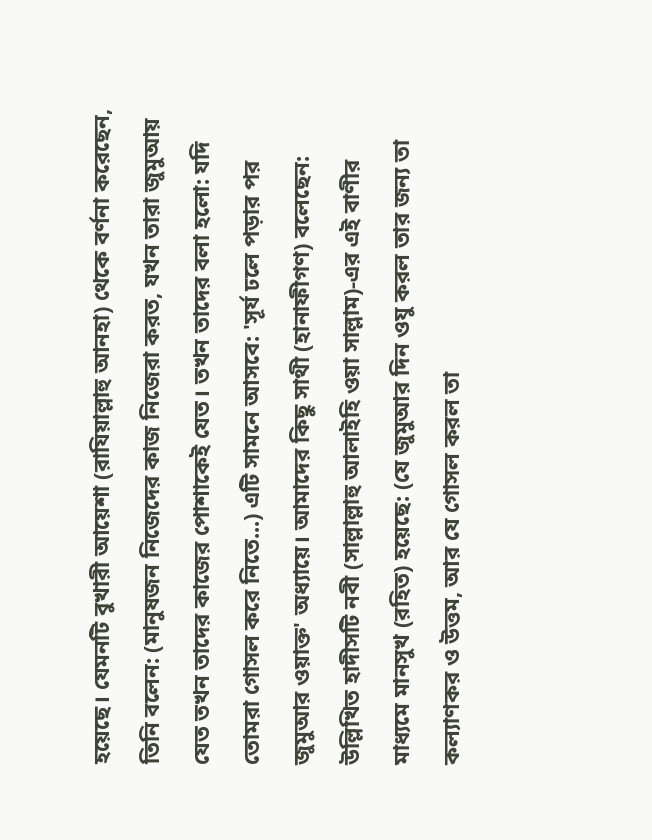হয়েছে। যেমনটি বুখারী আয়েশা (রাযিয়াল্লাহু আনহা) থেকে বর্ণনা করেছেন, তিনি বলেন: (মানুষজন নিজেদের কাজ নিজেরা করত, যখন তারা জুমুআয় যেত তখন তাদের কাজের পোশাকেই যেত। তখন তাদের বলা হলো: যদি তোমরা গোসল করে নিতে...) এটি সামনে আসবে: 'সূর্য ঢলে পড়ার পর জুমুআর ওয়াক্ত' অধ্যায়ে। আমাদের কিছু সাথী (হানাফীগণ) বলেছেন: উল্লিখিত হাদীসটি নবী (সাল্লাল্লাহু আলাইহি ওয়া সাল্লাম)-এর এই বাণীর মাধ্যমে মানসুখ (রহিত) হয়েছে: (যে জুমুআর দিন ওযু করল তার জন্য তা কল্যাণকর ও উত্তম, আর যে গোসল করল তা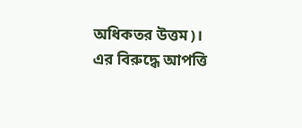অধিকতর উত্তম)। এর বিরুদ্ধে আপত্তি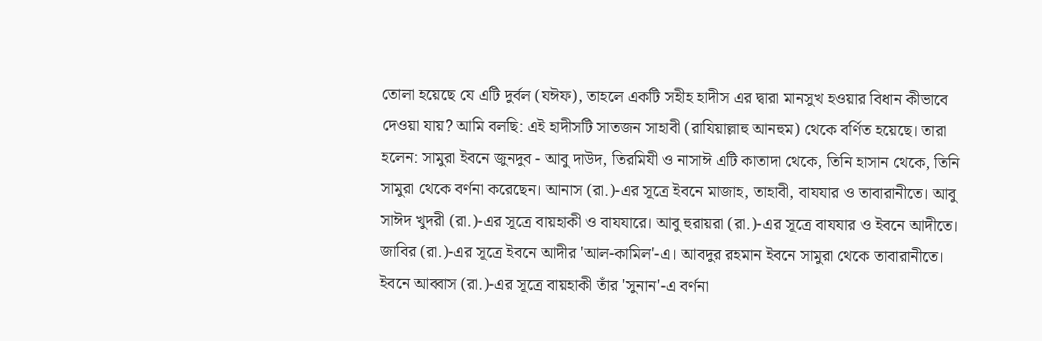তোলা হয়েছে যে এটি দুর্বল (যঈফ), তাহলে একটি সহীহ হাদীস এর দ্বারা মানসুখ হওয়ার বিধান কীভাবে দেওয়া যায়? আমি বলছি: এই হাদীসটি সাতজন সাহাবী (রাযিয়াল্লাহু আনহুম) থেকে বর্ণিত হয়েছে। তারা হলেন: সামুরা ইবনে জুনদুব - আবু দাউদ, তিরমিযী ও নাসাঈ এটি কাতাদা থেকে, তিনি হাসান থেকে, তিনি সামুরা থেকে বর্ণনা করেছেন। আনাস (রা.)-এর সূত্রে ইবনে মাজাহ, তাহাবী, বাযযার ও তাবারানীতে। আবু সাঈদ খুদরী (রা.)-এর সূত্রে বায়হাকী ও বাযযারে। আবু হুরায়রা (রা.)-এর সূত্রে বাযযার ও ইবনে আদীতে। জাবির (রা.)-এর সূত্রে ইবনে আদীর 'আল-কামিল'-এ। আবদুর রহমান ইবনে সামুরা থেকে তাবারানীতে। ইবনে আব্বাস (রা.)-এর সূত্রে বায়হাকী তাঁর 'সুনান'-এ বর্ণনা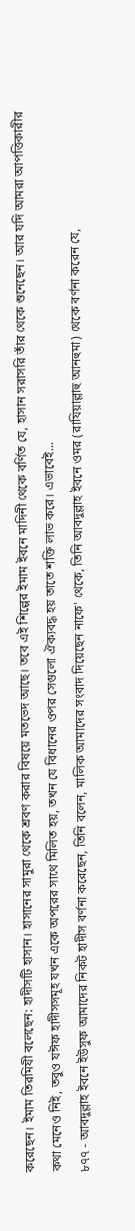করেছেন। ইমাম তিরমিযী বলেছেন: হাদীসটি হাসান। হাসানের সামুরা থেকে শ্রবণ করার বিষয়ে মতভেদ আছে। তবে এই শিল্পের ইমাম ইবনে মাদিনী থেকে বর্ণিত যে, হাসান সরাসরি তাঁর থেকে শুনেছেন। আর যদি আমরা আপত্তিকারীর কথা মেনেও নিই, তবুও যঈফ হাদীসসমূহ যখন একে অপরের সাথে মিলিত হয়, তখন যে বিধানের ওপর সেগুলো ঐক্যবদ্ধ হয় তাতে শক্তি লাভ করে। এভাবেই...
৮৭৭ - আবদুল্লাহ ইবনে ইউসুফ আমাদের নিকট হাদীস বর্ণনা করেছেন, তিনি বলেন, মালিক আমাদের সংবাদ দিয়েছেন নাফে' থেকে, তিনি আবদুল্লাহ ইবনে ওমর (রাযিয়াল্লাহু আনহুমা) থেকে বর্ণনা করেন যে,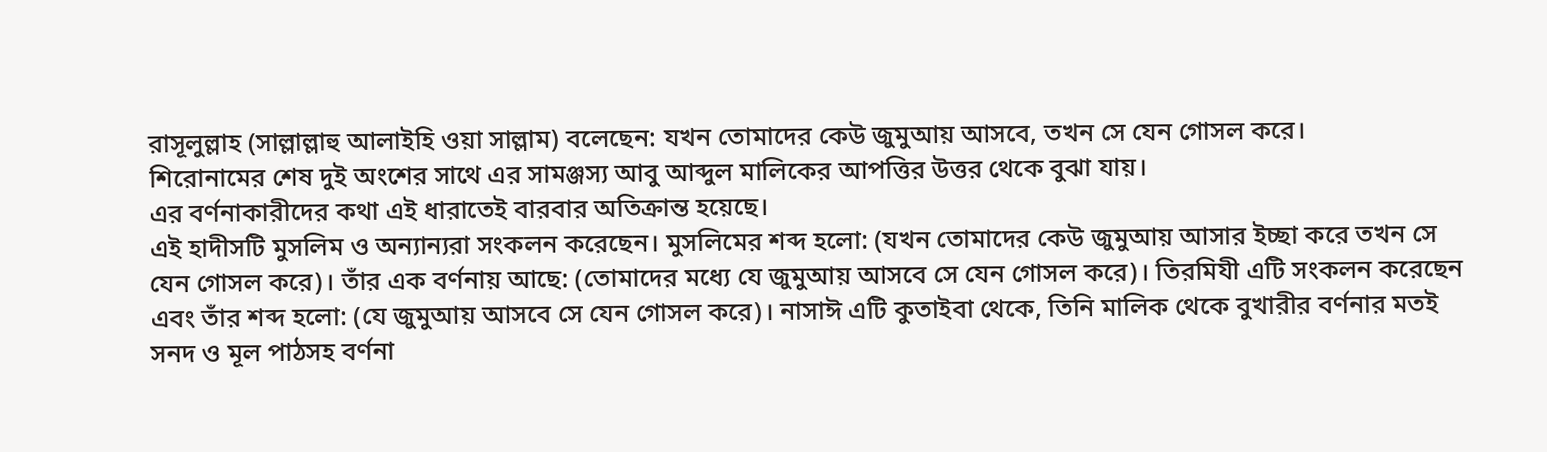রাসূলুল্লাহ (সাল্লাল্লাহু আলাইহি ওয়া সাল্লাম) বলেছেন: যখন তোমাদের কেউ জুমুআয় আসবে, তখন সে যেন গোসল করে।
শিরোনামের শেষ দুই অংশের সাথে এর সামঞ্জস্য আবু আব্দুল মালিকের আপত্তির উত্তর থেকে বুঝা যায়।
এর বর্ণনাকারীদের কথা এই ধারাতেই বারবার অতিক্রান্ত হয়েছে।
এই হাদীসটি মুসলিম ও অন্যান্যরা সংকলন করেছেন। মুসলিমের শব্দ হলো: (যখন তোমাদের কেউ জুমুআয় আসার ইচ্ছা করে তখন সে যেন গোসল করে)। তাঁর এক বর্ণনায় আছে: (তোমাদের মধ্যে যে জুমুআয় আসবে সে যেন গোসল করে)। তিরমিযী এটি সংকলন করেছেন এবং তাঁর শব্দ হলো: (যে জুমুআয় আসবে সে যেন গোসল করে)। নাসাঈ এটি কুতাইবা থেকে, তিনি মালিক থেকে বুখারীর বর্ণনার মতই সনদ ও মূল পাঠসহ বর্ণনা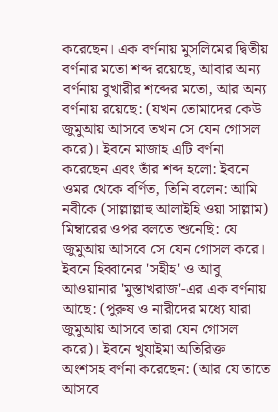করেছেন। এক বর্ণনায় মুসলিমের দ্বিতীয় বর্ণনার মতো শব্দ রয়েছে, আবার অন্য বর্ণনায় বুখারীর শব্দের মতো, আর অন্য বর্ণনায় রয়েছে: (যখন তোমাদের কেউ জুমুআয় আসবে তখন সে যেন গোসল করে)। ইবনে মাজাহ এটি বর্ণনা করেছেন এবং তাঁর শব্দ হলো: ইবনে ওমর থেকে বর্ণিত, তিনি বলেন: আমি নবীকে (সাল্লাল্লাহু আলাইহি ওয়া সাল্লাম) মিম্বারের ওপর বলতে শুনেছি: যে জুমুআয় আসবে সে যেন গোসল করে। ইবনে হিব্বানের 'সহীহ' ও আবু আওয়ানার 'মুস্তাখরাজ'-এর এক বর্ণনায় আছে: (পুরুষ ও নারীদের মধ্যে যারা জুমুআয় আসবে তারা যেন গোসল করে)। ইবনে খুযাইমা অতিরিক্ত অংশসহ বর্ণনা করেছেন: (আর যে তাতে আসবে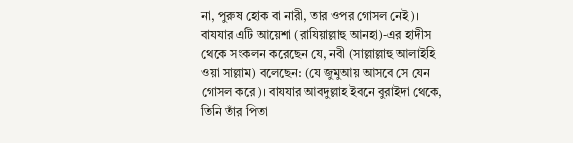না, পুরুষ হোক বা নারী, তার ওপর গোসল নেই)। বাযযার এটি আয়েশা (রাযিয়াল্লাহু আনহা)-এর হাদীস থেকে সংকলন করেছেন যে, নবী (সাল্লাল্লাহু আলাইহি ওয়া সাল্লাম) বলেছেন: (যে জুমুআয় আসবে সে যেন গোসল করে)। বাযযার আবদুল্লাহ ইবনে বুরাইদা থেকে, তিনি তাঁর পিতা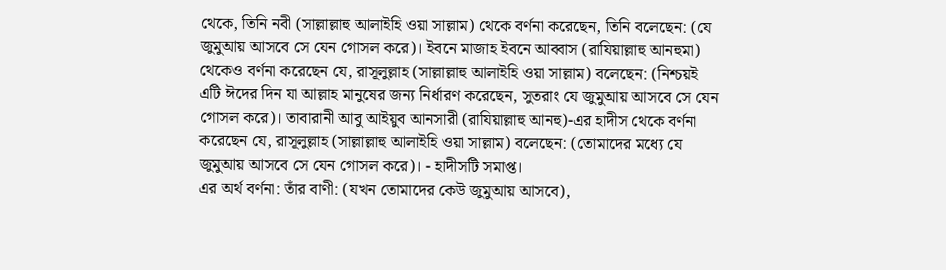থেকে, তিনি নবী (সাল্লাল্লাহু আলাইহি ওয়া সাল্লাম) থেকে বর্ণনা করেছেন, তিনি বলেছেন: (যে জুমুআয় আসবে সে যেন গোসল করে)। ইবনে মাজাহ ইবনে আব্বাস (রাযিয়াল্লাহু আনহুমা) থেকেও বর্ণনা করেছেন যে, রাসূলুল্লাহ (সাল্লাল্লাহু আলাইহি ওয়া সাল্লাম) বলেছেন: (নিশ্চয়ই এটি ঈদের দিন যা আল্লাহ মানুষের জন্য নির্ধারণ করেছেন, সুতরাং যে জুমুআয় আসবে সে যেন গোসল করে)। তাবারানী আবু আইয়ুব আনসারী (রাযিয়াল্লাহু আনহু)-এর হাদীস থেকে বর্ণনা করেছেন যে, রাসূলুল্লাহ (সাল্লাল্লাহু আলাইহি ওয়া সাল্লাম) বলেছেন: (তোমাদের মধ্যে যে জুমুআয় আসবে সে যেন গোসল করে)। - হাদীসটি সমাপ্ত।
এর অর্থ বর্ণনা: তাঁর বাণী: (যখন তোমাদের কেউ জুমুআয় আসবে),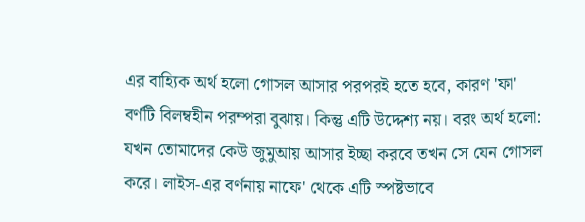এর বাহ্যিক অর্থ হলো গোসল আসার পরপরই হতে হবে, কারণ 'ফা' বর্ণটি বিলম্বহীন পরম্পরা বুঝায়। কিন্তু এটি উদ্দেশ্য নয়। বরং অর্থ হলো: যখন তোমাদের কেউ জুমুআয় আসার ইচ্ছা করবে তখন সে যেন গোসল করে। লাইস-এর বর্ণনায় নাফে' থেকে এটি স্পষ্টভাবে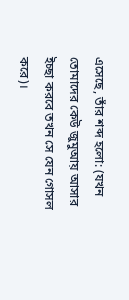এসেছে, তাঁর শব্দ হলো: (যখন তোমাদের কেউ জুমুআয় আসার ইচ্ছা করবে তখন সে যেন গোসল করে)।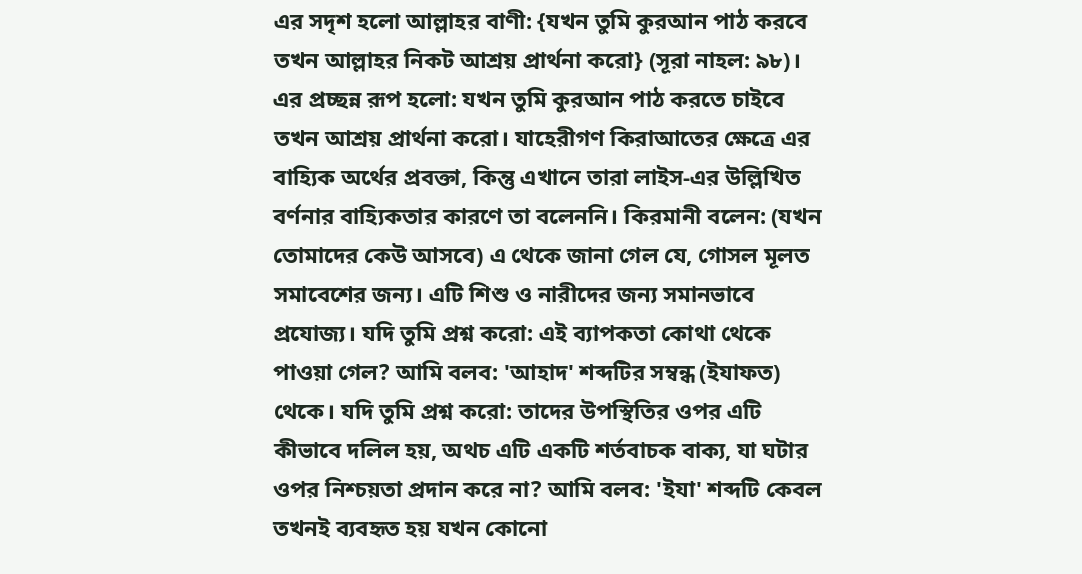এর সদৃশ হলো আল্লাহর বাণী: {যখন তুমি কুরআন পাঠ করবে তখন আল্লাহর নিকট আশ্রয় প্রার্থনা করো} (সূরা নাহল: ৯৮)। এর প্রচ্ছন্ন রূপ হলো: যখন তুমি কুরআন পাঠ করতে চাইবে তখন আশ্রয় প্রার্থনা করো। যাহেরীগণ কিরাআতের ক্ষেত্রে এর বাহ্যিক অর্থের প্রবক্তা, কিন্তু এখানে তারা লাইস-এর উল্লিখিত বর্ণনার বাহ্যিকতার কারণে তা বলেননি। কিরমানী বলেন: (যখন তোমাদের কেউ আসবে) এ থেকে জানা গেল যে, গোসল মূলত সমাবেশের জন্য। এটি শিশু ও নারীদের জন্য সমানভাবে প্রযোজ্য। যদি তুমি প্রশ্ন করো: এই ব্যাপকতা কোথা থেকে পাওয়া গেল? আমি বলব: 'আহাদ' শব্দটির সম্বন্ধ (ইযাফত) থেকে। যদি তুমি প্রশ্ন করো: তাদের উপস্থিতির ওপর এটি কীভাবে দলিল হয়, অথচ এটি একটি শর্তবাচক বাক্য, যা ঘটার ওপর নিশ্চয়তা প্রদান করে না? আমি বলব: 'ইযা' শব্দটি কেবল তখনই ব্যবহৃত হয় যখন কোনো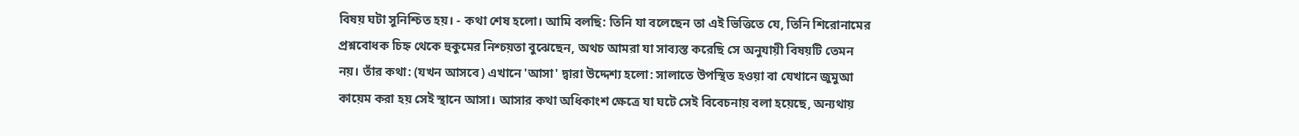বিষয় ঘটা সুনিশ্চিত হয়। - কথা শেষ হলো। আমি বলছি: তিনি যা বলেছেন তা এই ভিত্তিতে যে, তিনি শিরোনামের প্রশ্নবোধক চিহ্ন থেকে হুকুমের নিশ্চয়তা বুঝেছেন, অথচ আমরা যা সাব্যস্ত করেছি সে অনুযায়ী বিষয়টি তেমন নয়। তাঁর কথা: (যখন আসবে) এখানে 'আসা' দ্বারা উদ্দেশ্য হলো: সালাতে উপস্থিত হওয়া বা যেখানে জুমুআ কায়েম করা হয় সেই স্থানে আসা। আসার কথা অধিকাংশ ক্ষেত্রে যা ঘটে সেই বিবেচনায় বলা হয়েছে, অন্যথায়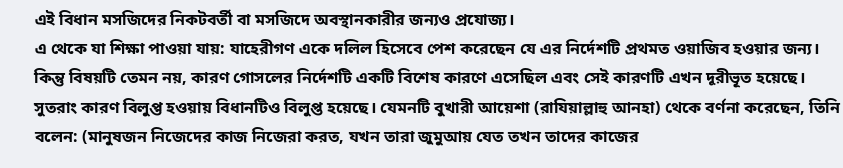এই বিধান মসজিদের নিকটবর্তী বা মসজিদে অবস্থানকারীর জন্যও প্রযোজ্য।
এ থেকে যা শিক্ষা পাওয়া যায়: যাহেরীগণ একে দলিল হিসেবে পেশ করেছেন যে এর নির্দেশটি প্রথমত ওয়াজিব হওয়ার জন্য। কিন্তু বিষয়টি তেমন নয়, কারণ গোসলের নির্দেশটি একটি বিশেষ কারণে এসেছিল এবং সেই কারণটি এখন দূরীভূত হয়েছে। সুতরাং কারণ বিলুপ্ত হওয়ায় বিধানটিও বিলুপ্ত হয়েছে। যেমনটি বুখারী আয়েশা (রাযিয়াল্লাহু আনহা) থেকে বর্ণনা করেছেন, তিনি বলেন: (মানুষজন নিজেদের কাজ নিজেরা করত, যখন তারা জুমুআয় যেত তখন তাদের কাজের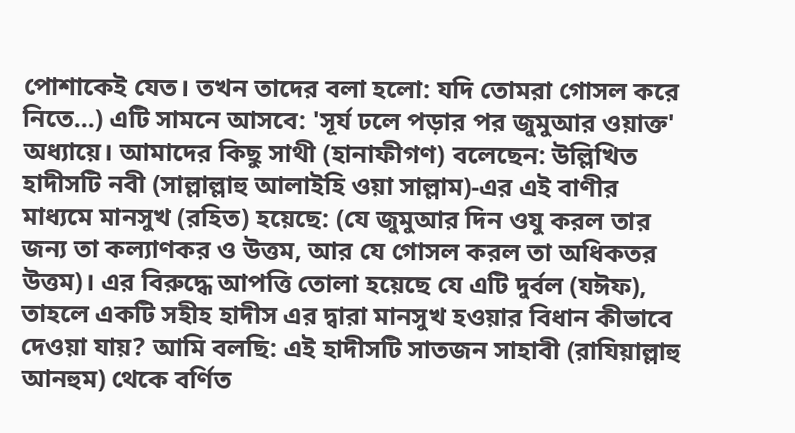পোশাকেই যেত। তখন তাদের বলা হলো: যদি তোমরা গোসল করে নিতে...) এটি সামনে আসবে: 'সূর্য ঢলে পড়ার পর জুমুআর ওয়াক্ত' অধ্যায়ে। আমাদের কিছু সাথী (হানাফীগণ) বলেছেন: উল্লিখিত হাদীসটি নবী (সাল্লাল্লাহু আলাইহি ওয়া সাল্লাম)-এর এই বাণীর মাধ্যমে মানসুখ (রহিত) হয়েছে: (যে জুমুআর দিন ওযু করল তার জন্য তা কল্যাণকর ও উত্তম, আর যে গোসল করল তা অধিকতর উত্তম)। এর বিরুদ্ধে আপত্তি তোলা হয়েছে যে এটি দুর্বল (যঈফ), তাহলে একটি সহীহ হাদীস এর দ্বারা মানসুখ হওয়ার বিধান কীভাবে দেওয়া যায়? আমি বলছি: এই হাদীসটি সাতজন সাহাবী (রাযিয়াল্লাহু আনহুম) থেকে বর্ণিত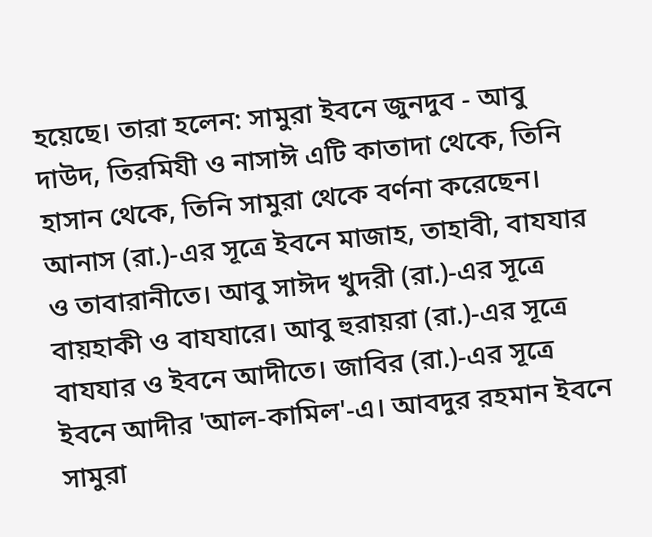হয়েছে। তারা হলেন: সামুরা ইবনে জুনদুব - আবু দাউদ, তিরমিযী ও নাসাঈ এটি কাতাদা থেকে, তিনি হাসান থেকে, তিনি সামুরা থেকে বর্ণনা করেছেন। আনাস (রা.)-এর সূত্রে ইবনে মাজাহ, তাহাবী, বাযযার ও তাবারানীতে। আবু সাঈদ খুদরী (রা.)-এর সূত্রে বায়হাকী ও বাযযারে। আবু হুরায়রা (রা.)-এর সূত্রে বাযযার ও ইবনে আদীতে। জাবির (রা.)-এর সূত্রে ইবনে আদীর 'আল-কামিল'-এ। আবদুর রহমান ইবনে সামুরা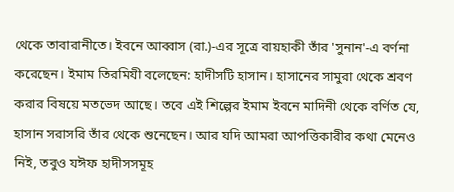থেকে তাবারানীতে। ইবনে আব্বাস (রা.)-এর সূত্রে বায়হাকী তাঁর 'সুনান'-এ বর্ণনা করেছেন। ইমাম তিরমিযী বলেছেন: হাদীসটি হাসান। হাসানের সামুরা থেকে শ্রবণ করার বিষয়ে মতভেদ আছে। তবে এই শিল্পের ইমাম ইবনে মাদিনী থেকে বর্ণিত যে, হাসান সরাসরি তাঁর থেকে শুনেছেন। আর যদি আমরা আপত্তিকারীর কথা মেনেও নিই, তবুও যঈফ হাদীসসমূহ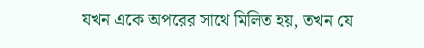যখন একে অপরের সাথে মিলিত হয়, তখন যে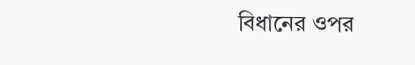বিধানের ওপর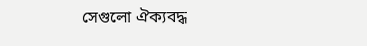সেগুলো ঐক্যবদ্ধ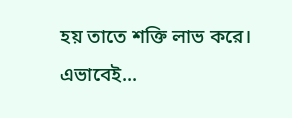হয় তাতে শক্তি লাভ করে। এভাবেই...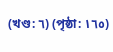(খণ্ড: ٦) (পৃষ্ঠা: ١٦٥)